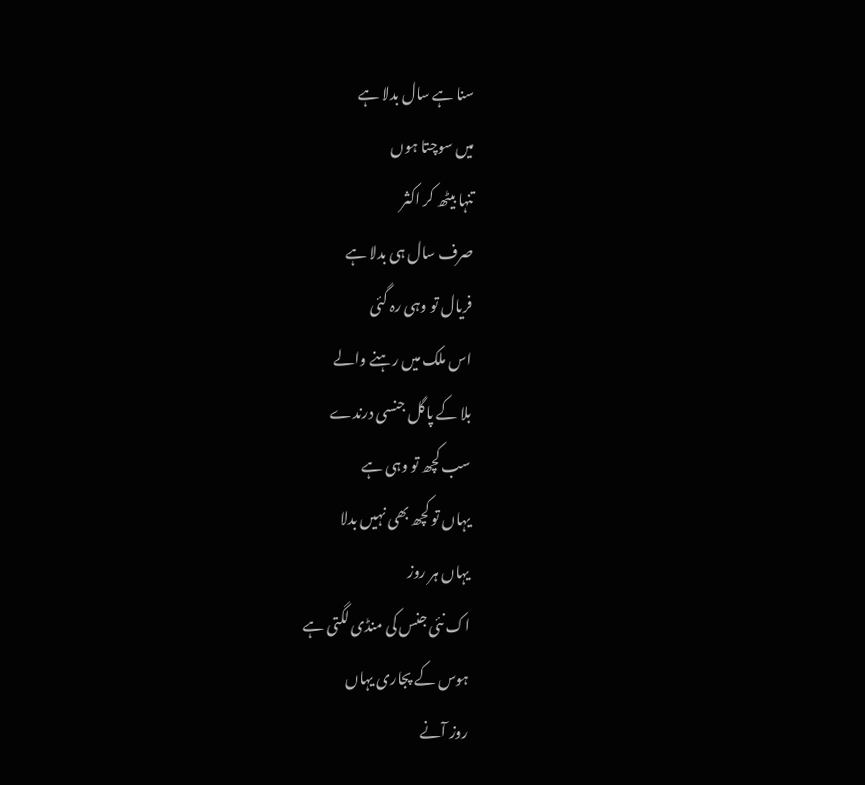سنا ہے سال بدلا ہے
میں سوچتا ہوں
تنہا بیٹھ کر اکثر
صرف سال ہی بدلا ہے
فریال تو وہی رہ گئی
اس ملک میں رہنے والے
بلا کے پاگل جنسی درندے
سب کچھ تو وہی ہے
یہاں تو کچھ بھی نہیں بدلا
یہاں ہر روز
اک نئی جنس کی منڈی لگتی ہے
ہوس کے پجاری یہاں
روز آنے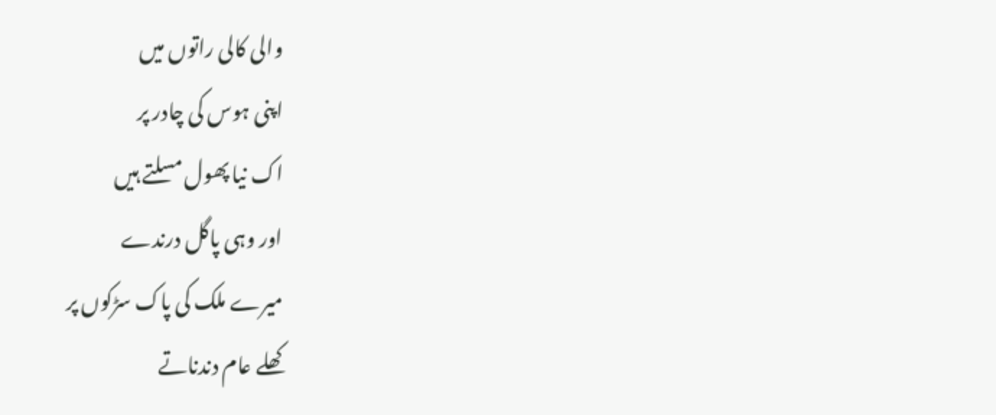والی کالی راتوں میں
اپنی ہوس کی چادر پر
اک نیا پھول مسلتے ہیں
اور وہی پاگل درندے
میرے ملک کی پاک سڑکوں پر
کھلے عام دندناتے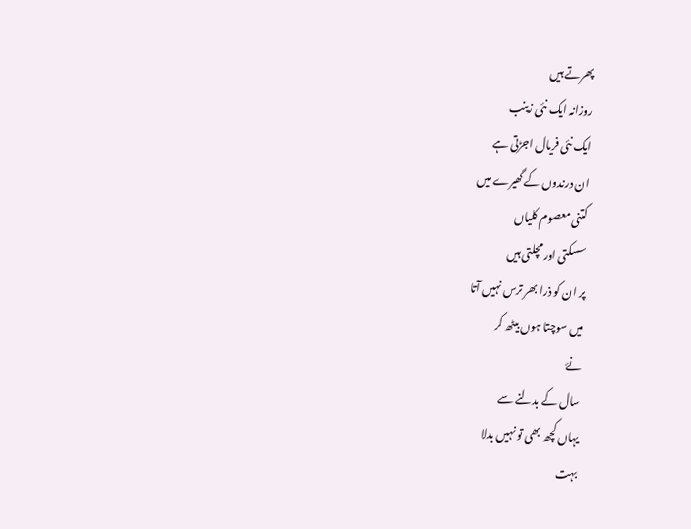پھرتے ہیں
روزانہ ایک نئی زینب
ایک نئی فریال اجڑتی ہے
ان درندوں کے گھیرے میں
کتنی معصوم کلیاں
سسکتی اور مچلتی ہیں
پر ان کو ذرا بھر ترس نہیں آتا
میں سوچتا ہوں بیٹھ کر
نۓ
سال کے بدلنے سے
یہاں کچھ بھی تو نہیں بدلا
بہت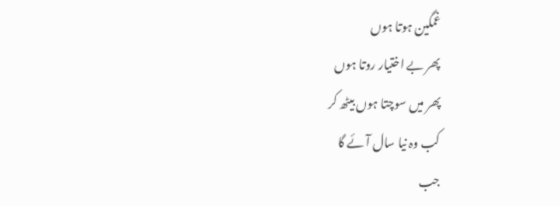غمگین ہوتا ہوں
پھر بے اختیار روتا ہوں
پھر میں سوچتا ہوں بیٹھ کر
کب وہ نیا سال آئے گا
جب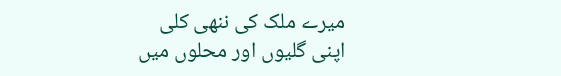میرے ملک کی ننھی کلی
اپنی گلیوں اور محلوں میں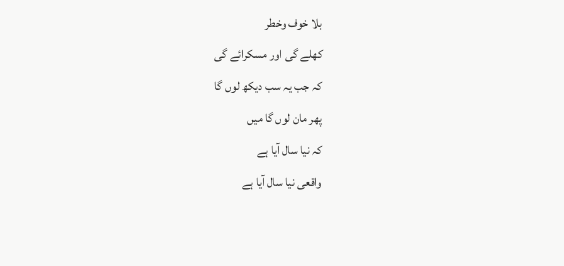بلا خوف وخطر
کھلے گی اور مسکرائے گی
کہ جب یہ سب دیکھ لوں گا
پھر مان لوں گا میں
کہ نیا سال آیا ہے
واقعی نیا سال آیا ہے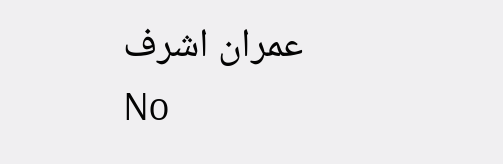عمران اشرف
No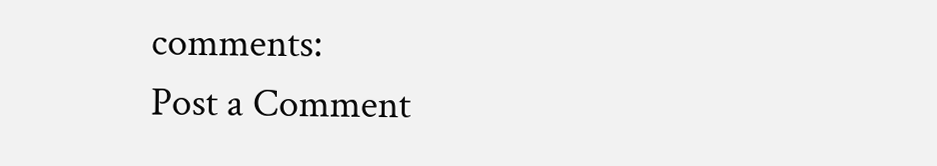comments:
Post a Comment